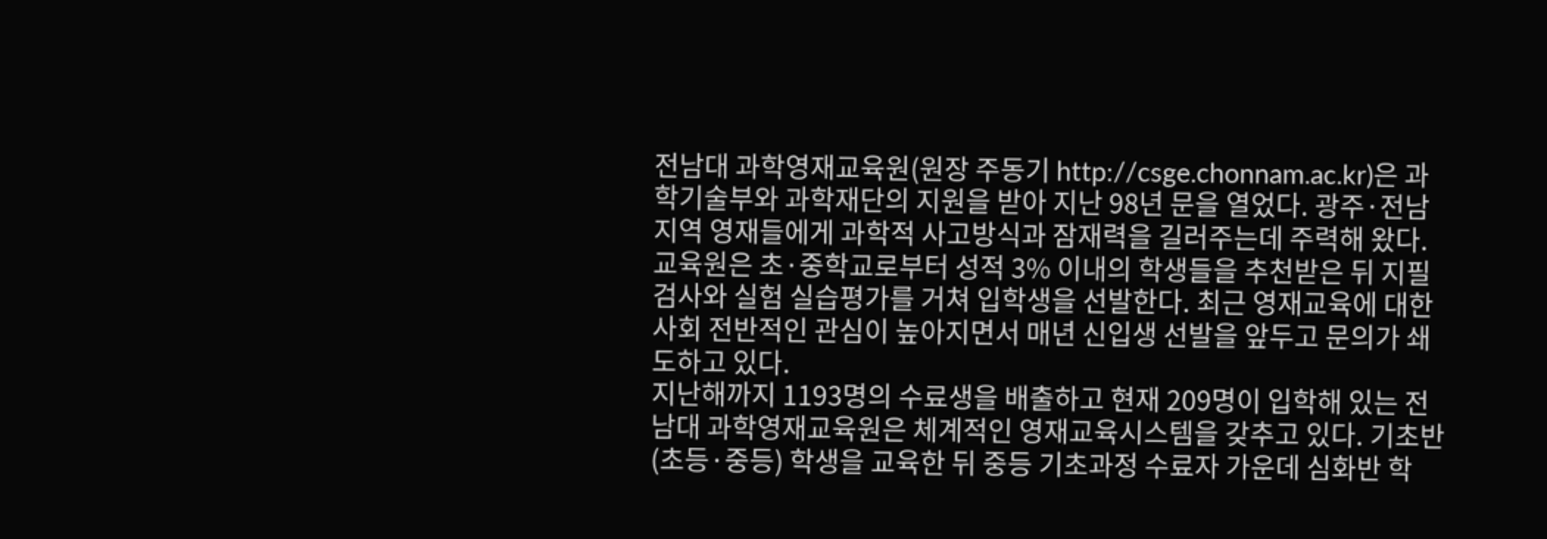전남대 과학영재교육원(원장 주동기 http://csge.chonnam.ac.kr)은 과학기술부와 과학재단의 지원을 받아 지난 98년 문을 열었다. 광주·전남지역 영재들에게 과학적 사고방식과 잠재력을 길러주는데 주력해 왔다.
교육원은 초·중학교로부터 성적 3% 이내의 학생들을 추천받은 뒤 지필 검사와 실험 실습평가를 거쳐 입학생을 선발한다. 최근 영재교육에 대한 사회 전반적인 관심이 높아지면서 매년 신입생 선발을 앞두고 문의가 쇄도하고 있다.
지난해까지 1193명의 수료생을 배출하고 현재 209명이 입학해 있는 전남대 과학영재교육원은 체계적인 영재교육시스템을 갖추고 있다. 기초반(초등·중등) 학생을 교육한 뒤 중등 기초과정 수료자 가운데 심화반 학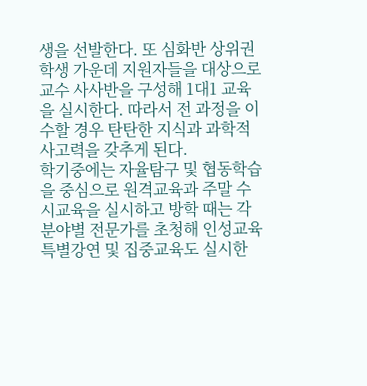생을 선발한다. 또 심화반 상위권 학생 가운데 지원자들을 대상으로 교수 사사반을 구성해 1대1 교육을 실시한다. 따라서 전 과정을 이수할 경우 탄탄한 지식과 과학적 사고력을 갖추게 된다.
학기중에는 자율탐구 및 협동학습을 중심으로 원격교육과 주말 수시교육을 실시하고 방학 때는 각 분야별 전문가를 초청해 인성교육 특별강연 및 집중교육도 실시한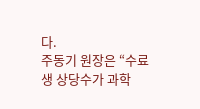다.
주동기 원장은 “수료생 상당수가 과학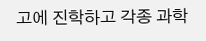고에 진학하고 각종 과학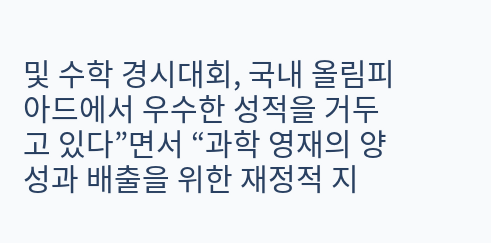및 수학 경시대회, 국내 올림피아드에서 우수한 성적을 거두고 있다”면서 “과학 영재의 양성과 배출을 위한 재정적 지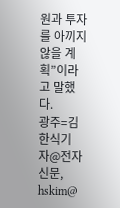원과 투자를 아끼지 않을 계획”이라고 말했다.
광주=김한식기자@전자신문, hskim@